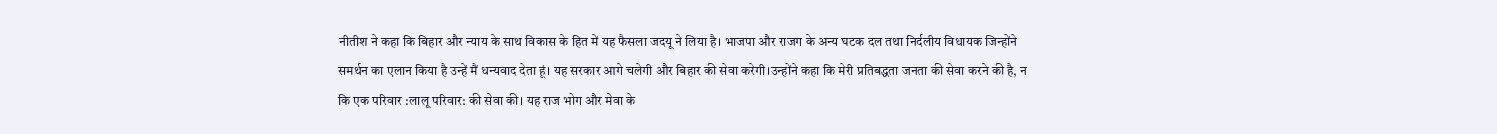नीतीश ने कहा कि बिहार और न्याय के साथ विकास के हित में यह फैसला जदयू ने लिया है। भाजपा और राजग के अन्य घटक दल तथा निर्दलीय विधायक जिन्होंने समर्थन का एलान किया है उन्हें मैं धन्यवाद देता हूं। यह सरकार आगे चलेगी और बिहार की सेवा करेगी।उन्होंने कहा कि मेरी प्रतिबद्धता जनता की सेवा करने की है, न कि एक परिवार :लालू परिवार: की सेवा की। यह राज भोग और मेवा के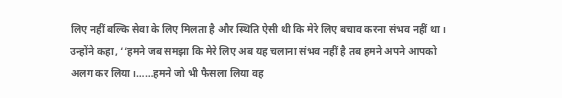लिए नहीं बल्कि सेवा के लिए मिलता है और स्थिति ऐसी थी कि मेरे लिए बचाव करना संभव नहीं था।
उन्होंने कहा, ‘‘हमने जब समझा कि मेरे लिए अब यह चलाना संभव नहीं है तब हमने अपने आपको अलग कर लिया।……हमने जो भी फैसला लिया वह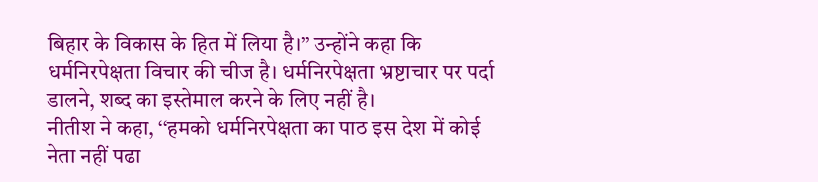बिहार के विकास के हित में लिया है।’’ उन्होंने कहा कि धर्मनिरपेक्षता विचार की चीज है। धर्मनिरपेक्षता भ्रष्टाचार पर पर्दा डालने, शब्द का इस्तेमाल करने के लिए नहीं है।
नीतीश ने कहा, ‘‘हमको धर्मनिरपेक्षता का पाठ इस देश में कोई नेता नहीं पढा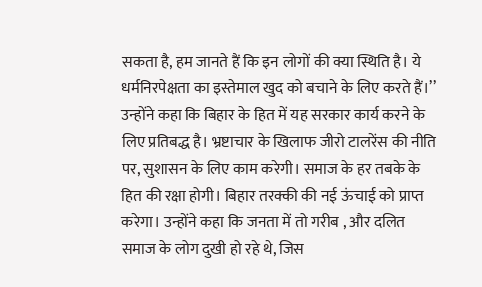सकता है, हम जानते हैं कि इन लोगों की क्या स्थिति है। ये धर्मनिरपेक्षता का इस्तेमाल खुद को बचाने के लिए करते हैं।’’ उन्होंने कहा कि बिहार के हित में यह सरकार कार्य करने के लिए प्रतिबद्ध है। भ्रष्टाचार के खिलाफ जीरो टालरेंस की नीति पर, सुशासन के लिए काम करेगी। समाज के हर तबके के हित की रक्षा होगी। बिहार तरक्की की नई ऊंचाई को प्राप्त करेगा। उन्होंने कहा कि जनता में तो गरीब , और दलित समाज के लोग दुखी हो रहे थे, जिस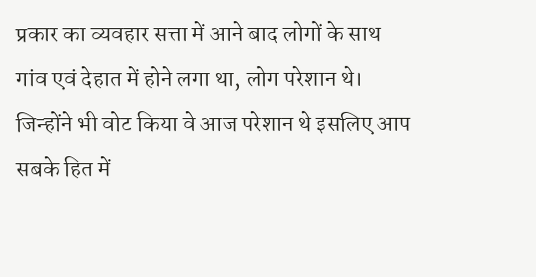प्रकार का व्यवहार सत्ता में आने बाद लोगों के साथ गांव एवं देहात में होने लगा था, लोग परेशान थे। जिन्होंने भी वोट किया वे आज परेशान थे इसलिए आप सबके हित में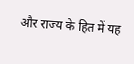और राज्य के हित में यह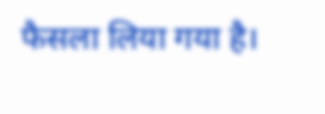फैसला लिया गया है।